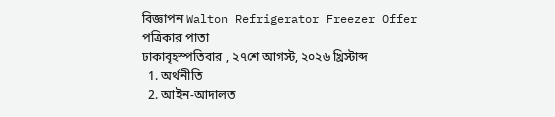বিজ্ঞাপন Walton Refrigerator Freezer Offer
পত্রিকার পাতা
ঢাকাবৃহস্পতিবার , ২৭শে আগস্ট, ২০২৬ খ্রিস্টাব্দ
  1. অর্থনীতি
  2. আইন-আদালত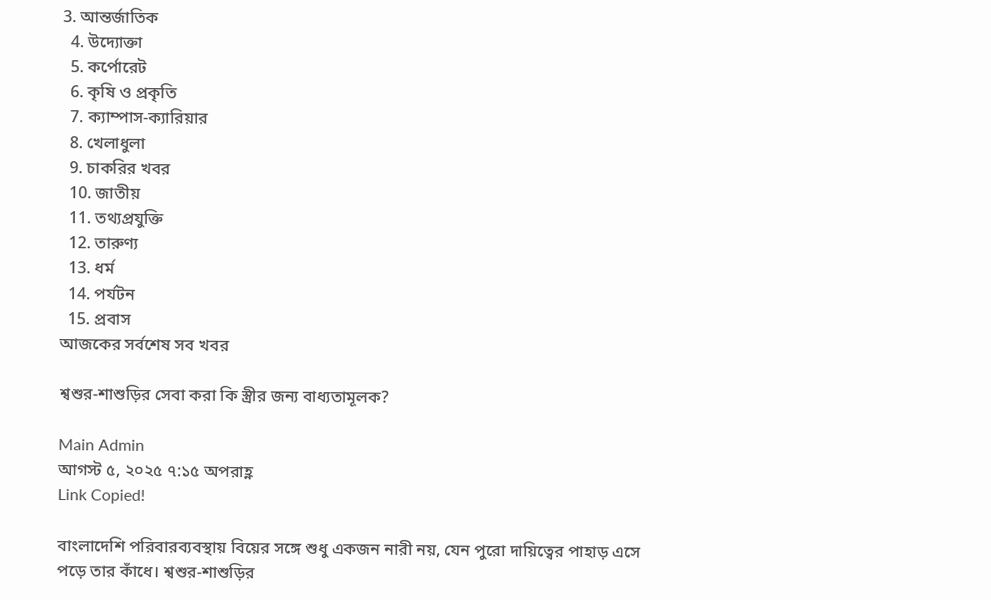3. আন্তর্জাতিক
  4. উদ্যোক্তা
  5. কর্পোরেট
  6. কৃষি ও প্রকৃতি
  7. ক্যাম্পাস-ক্যারিয়ার
  8. খেলাধুলা
  9. চাকরির খবর
  10. জাতীয়
  11. তথ্যপ্রযুক্তি
  12. তারুণ্য
  13. ধর্ম
  14. পর্যটন
  15. প্রবাস
আজকের সর্বশেষ সব খবর

শ্বশুর-শাশুড়ির সেবা করা কি স্ত্রীর জন্য বাধ্যতামূলক?

Main Admin
আগস্ট ৫, ২০২৫ ৭:১৫ অপরাহ্ণ
Link Copied!

বাংলাদেশি পরিবারব্যবস্থায় বিয়ের সঙ্গে শুধু একজন নারী নয়, যেন পুরো দায়িত্বের পাহাড় এসে পড়ে তার কাঁধে। শ্বশুর-শাশুড়ির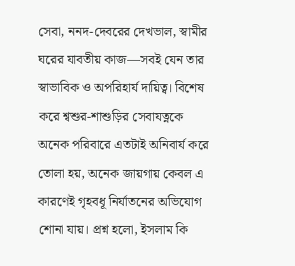সেবা, ননদ-দেবরের দেখভাল, স্বামীর ঘরের যাবতীয় কাজ—সবই যেন তার স্বাভাবিক ও অপরিহার্য দায়িত্ব। বিশেষ করে শ্বশুর-শাশুড়ির সেবাযত্নকে অনেক পরিবারে এতটাই অনিবার্য করে তোলা হয়, অনেক জায়গায় কেবল এ কারণেই গৃহবধূ নির্যাতনের অভিযোগ শোনা যায়। প্রশ্ন হলো, ইসলাম কি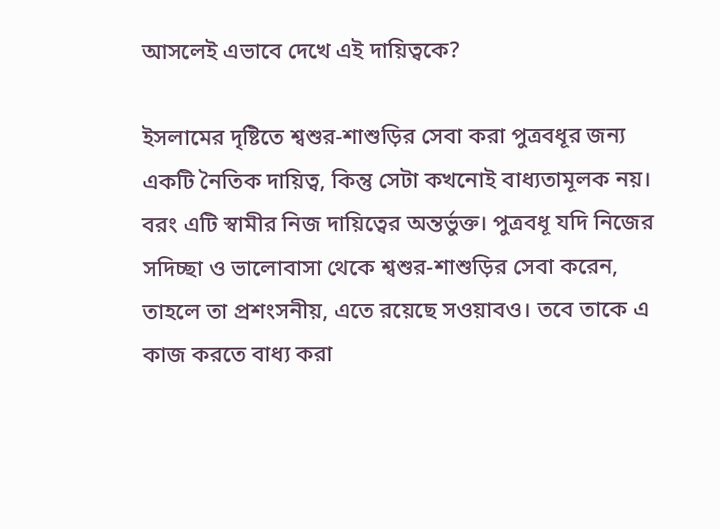আসলেই এভাবে দেখে এই দায়িত্বকে?

ইসলামের দৃষ্টিতে শ্বশুর-শাশুড়ির সেবা করা পুত্রবধূর জন্য একটি নৈতিক দায়িত্ব, কিন্তু সেটা কখনোই বাধ্যতামূলক নয়। বরং এটি স্বামীর নিজ দায়িত্বের অন্তর্ভুক্ত। পুত্রবধূ যদি নিজের সদিচ্ছা ও ভালোবাসা থেকে শ্বশুর-শাশুড়ির সেবা করেন, তাহলে তা প্রশংসনীয়, এতে রয়েছে সওয়াবও। তবে তাকে এ কাজ করতে বাধ্য করা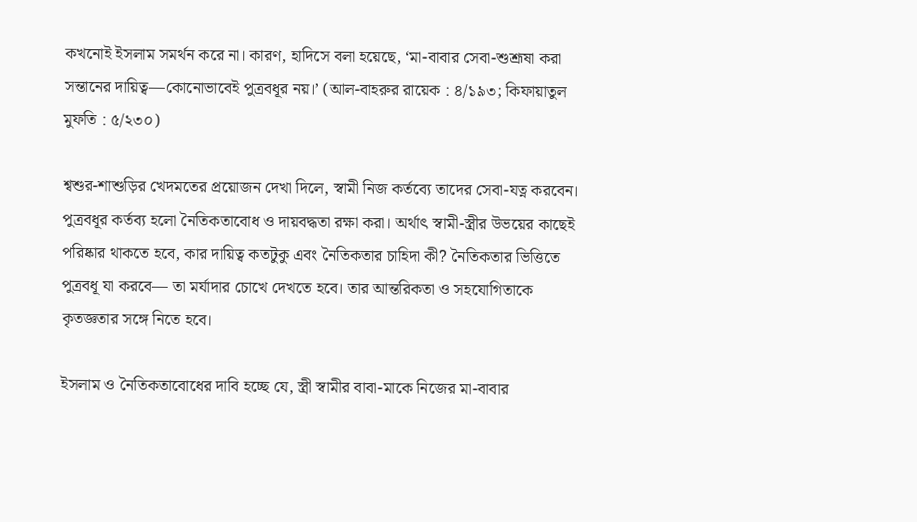কখনোই ইসলাম সমর্থন করে না। কারণ, হাদিসে বলা হয়েছে, ‘মা-বাবার সেবা-শুশ্রূষা করা সন্তানের দায়িত্ব—কোনোভাবেই পুত্রবধূর নয়।’ (আল-বাহরুর রায়েক : ৪/১৯৩; কিফায়াতুল মুফতি : ৫/২৩০)

শ্বশুর-শাশুড়ির খেদমতের প্রয়োজন দেখা দিলে, স্বামী নিজ কর্তব্যে তাদের সেবা-যত্ন করবেন। পুত্রবধূর কর্তব্য হলো নৈতিকতাবোধ ও দায়বদ্ধতা রক্ষা করা। অর্থাৎ স্বামী-স্ত্রীর উভয়ের কাছেই পরিষ্কার থাকতে হবে, কার দায়িত্ব কতটুকু এবং নৈতিকতার চাহিদা কী? নৈতিকতার ভিত্তিতে পুত্রবধূ যা করবে— তা মর্যাদার চোখে দেখতে হবে। তার আন্তরিকতা ও সহযোগিতাকে কৃতজ্ঞতার সঙ্গে নিতে হবে।

ইসলাম ও নৈতিকতাবোধের দাবি হচ্ছে যে, স্ত্রী স্বামীর বাবা-মাকে নিজের মা-বাবার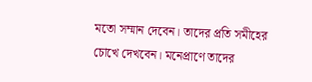মতো সম্মান দেবেন। তাদের প্রতি সমীহের চোখে দেখবেন। মনেপ্রাণে তাদের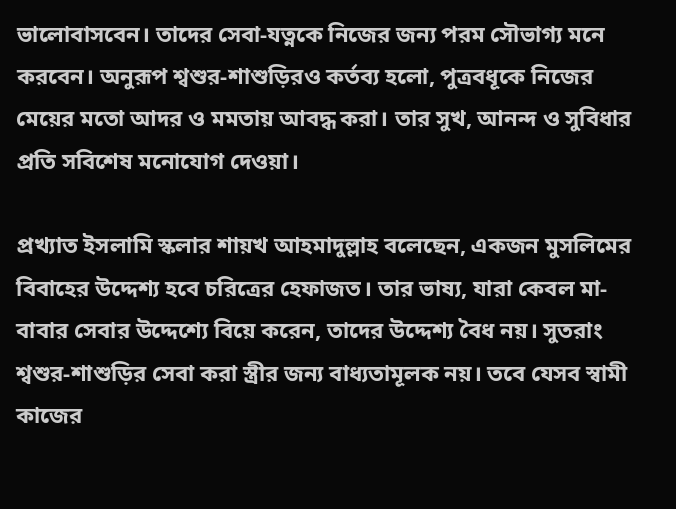ভালোবাসবেন। তাদের সেবা-যত্নকে নিজের জন্য পরম সৌভাগ্য মনে করবেন। অনুরূপ শ্বশুর-শাশুড়িরও কর্তব্য হলো, পুত্রবধূকে নিজের মেয়ের মতো আদর ও মমতায় আবদ্ধ করা। তার সুখ, আনন্দ ও সুবিধার প্রতি সবিশেষ মনোযোগ দেওয়া।

প্রখ্যাত ইসলামি স্কলার শায়খ আহমাদুল্লাহ বলেছেন, একজন মুসলিমের বিবাহের উদ্দেশ্য হবে চরিত্রের হেফাজত। তার ভাষ্য, যারা কেবল মা-বাবার সেবার উদ্দেশ্যে বিয়ে করেন, তাদের উদ্দেশ্য বৈধ নয়। সুতরাং শ্বশুর-শাশুড়ির সেবা করা স্ত্রীর জন্য বাধ্যতামূলক নয়। তবে যেসব স্বামী কাজের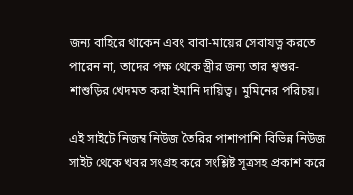জন্য বাহিরে থাকেন এবং বাবা-মায়ের সেবাযত্ন করতে পারেন না, তাদের পক্ষ থেকে স্ত্রীর জন্য তার শ্বশুর-শাশুড়ির খেদমত করা ইমানি দায়িত্ব। মুমিনের পরিচয়।

এই সাইটে নিজম্ব নিউজ তৈরির পাশাপাশি বিভিন্ন নিউজ সাইট থেকে খবর সংগ্রহ করে সংশ্লিষ্ট সূত্রসহ প্রকাশ করে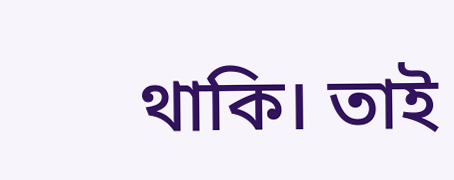থাকি। তাই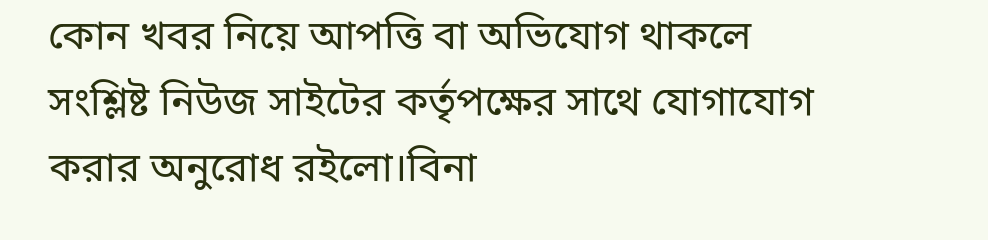কোন খবর নিয়ে আপত্তি বা অভিযোগ থাকলে সংশ্লিষ্ট নিউজ সাইটের কর্তৃপক্ষের সাথে যোগাযোগ করার অনুরোধ রইলো।বিনা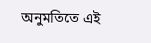অনুমতিতে এই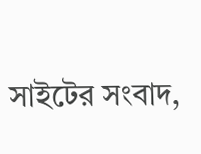সাইটের সংবাদ,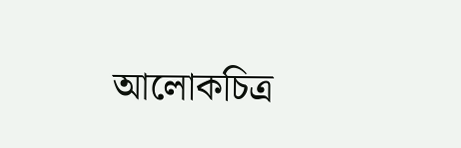আলোকচিত্র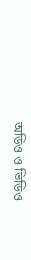অডিও ও ভিডিও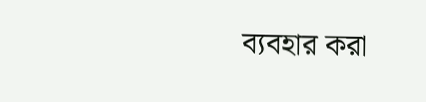ব্যবহার করা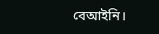বেআইনি।